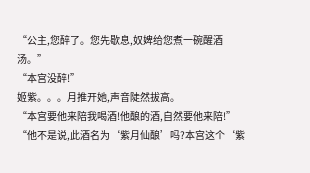“公主,您醉了。您先歇息,奴婢给您煮一碗醒酒汤。”
“本宫没醉!”
姬紫。。。月推开她,声音陡然拔高。
“本宫要他来陪我喝酒!他酿的酒,自然要他来陪!”
“他不是说,此酒名为‘紫月仙酿’吗?本宫这个‘紫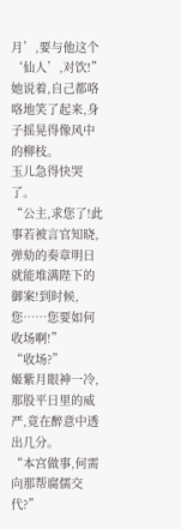月’,要与他这个‘仙人’,对饮!”
她说着,自己都咯咯地笑了起来,身子摇晃得像风中的柳枝。
玉儿急得快哭了。
“公主,求您了!此事若被言官知晓,弹劾的奏章明日就能堆满陛下的御案!到时候,您……您要如何收场啊!”
“收场?”
姬紫月眼神一冷,那股平日里的威严,竟在醉意中透出几分。
“本宫做事,何需向那帮腐儒交代?”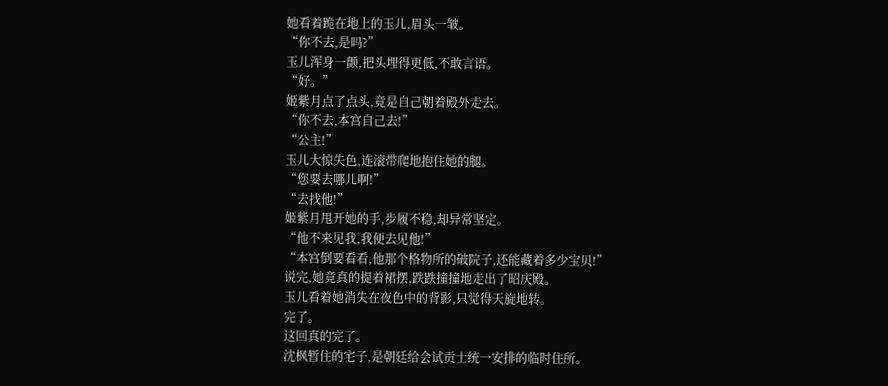她看着跪在地上的玉儿,眉头一皱。
“你不去,是吗?”
玉儿浑身一颤,把头埋得更低,不敢言语。
“好。”
姬紫月点了点头,竟是自己朝着殿外走去。
“你不去,本宫自己去!”
“公主!”
玉儿大惊失色,连滚带爬地抱住她的腿。
“您要去哪儿啊!”
“去找他!”
姬紫月甩开她的手,步履不稳,却异常坚定。
“他不来见我,我便去见他!”
“本宫倒要看看,他那个格物所的破院子,还能藏着多少宝贝!”
说完,她竟真的提着裙摆,跌跌撞撞地走出了昭庆殿。
玉儿看着她消失在夜色中的背影,只觉得天旋地转。
完了。
这回真的完了。
沈枫暂住的宅子,是朝廷给会试贡士统一安排的临时住所。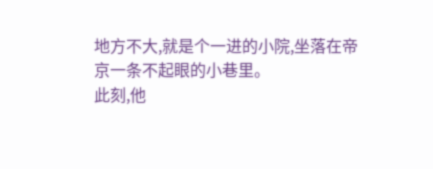地方不大,就是个一进的小院,坐落在帝京一条不起眼的小巷里。
此刻,他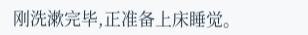刚洗漱完毕,正准备上床睡觉。